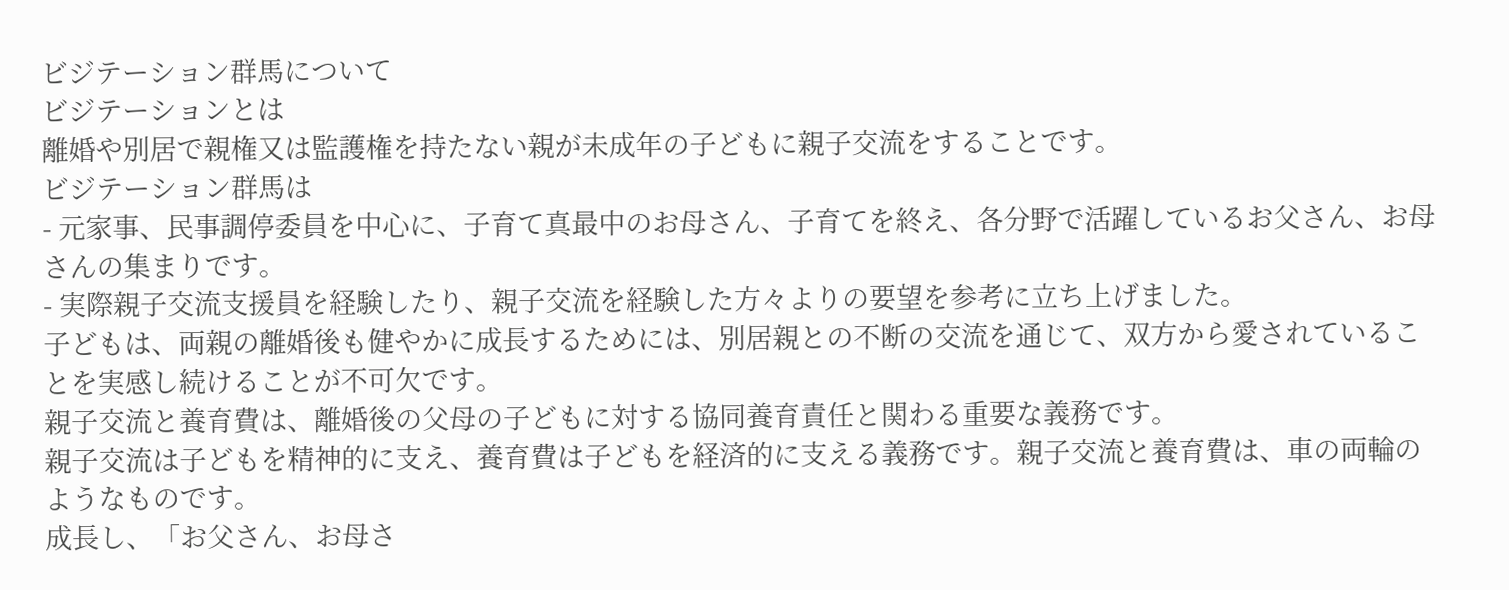ビジテーション群馬について
ビジテーションとは
離婚や別居で親権又は監護権を持たない親が未成年の子どもに親子交流をすることです。
ビジテーション群馬は
- 元家事、民事調停委員を中心に、子育て真最中のお母さん、子育てを終え、各分野で活躍しているお父さん、お母さんの集まりです。
- 実際親子交流支援員を経験したり、親子交流を経験した方々よりの要望を参考に立ち上げました。
子どもは、両親の離婚後も健やかに成長するためには、別居親との不断の交流を通じて、双方から愛されていることを実感し続けることが不可欠です。
親子交流と養育費は、離婚後の父母の子どもに対する協同養育責任と関わる重要な義務です。
親子交流は子どもを精神的に支え、養育費は子どもを経済的に支える義務です。親子交流と養育費は、車の両輪のようなものです。
成長し、「お父さん、お母さ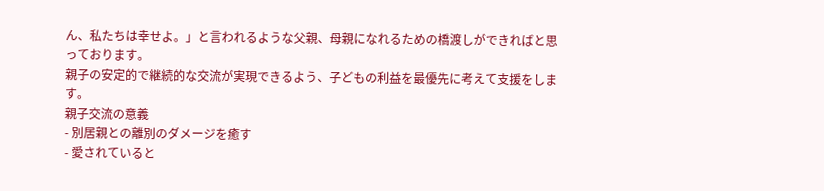ん、私たちは幸せよ。」と言われるような父親、母親になれるための橋渡しができればと思っております。
親子の安定的で継続的な交流が実現できるよう、子どもの利益を最優先に考えて支援をします。
親子交流の意義
- 別居親との離別のダメージを癒す
- 愛されていると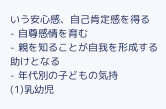いう安心感、自己肯定感を得る
- 自尊感情を育む
- 親を知ることが自我を形成する助けとなる
- 年代別の子どもの気持
(1)乳幼児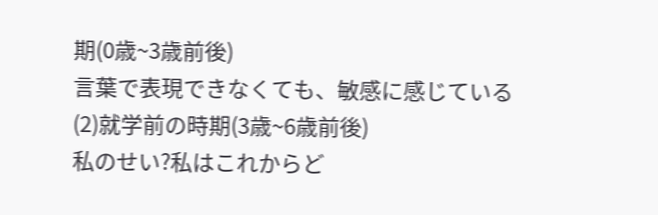期(0歳~3歳前後)
言葉で表現できなくても、敏感に感じている
(2)就学前の時期(3歳~6歳前後)
私のせい?私はこれからど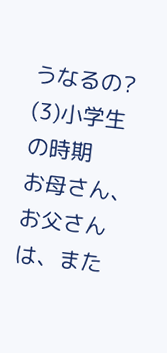うなるの?
(3)小学生の時期
お母さん、お父さんは、また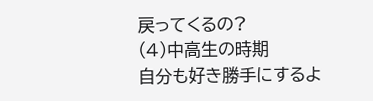戻ってくるの?
(4)中高生の時期
自分も好き勝手にするよ